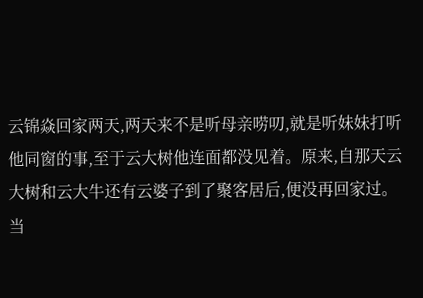云锦焱回家两天,两天来不是听母亲唠叨,就是听妹妹打听他同窗的事,至于云大树他连面都没见着。原来,自那天云大树和云大牛还有云婆子到了聚客居后,便没再回家过。
当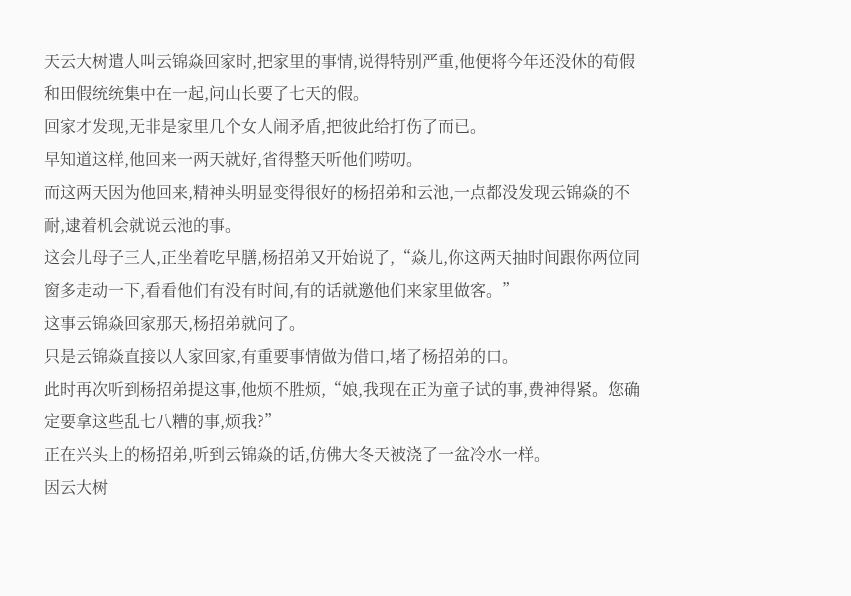天云大树遣人叫云锦焱回家时,把家里的事情,说得特别严重,他便将今年还没休的荀假和田假统统集中在一起,问山长要了七天的假。
回家才发现,无非是家里几个女人闹矛盾,把彼此给打伤了而已。
早知道这样,他回来一两天就好,省得整天听他们唠叨。
而这两天因为他回来,精神头明显变得很好的杨招弟和云池,一点都没发现云锦焱的不耐,逮着机会就说云池的事。
这会儿母子三人,正坐着吃早膳,杨招弟又开始说了,“焱儿,你这两天抽时间跟你两位同窗多走动一下,看看他们有没有时间,有的话就邀他们来家里做客。”
这事云锦焱回家那天,杨招弟就问了。
只是云锦焱直接以人家回家,有重要事情做为借口,堵了杨招弟的口。
此时再次听到杨招弟提这事,他烦不胜烦,“娘,我现在正为童子试的事,费神得紧。您确定要拿这些乱七八糟的事,烦我?”
正在兴头上的杨招弟,听到云锦焱的话,仿佛大冬天被浇了一盆冷水一样。
因云大树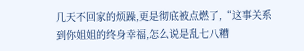几天不回家的烦躁,更是彻底被点燃了,“这事关系到你姐姐的终身幸福,怎么说是乱七八糟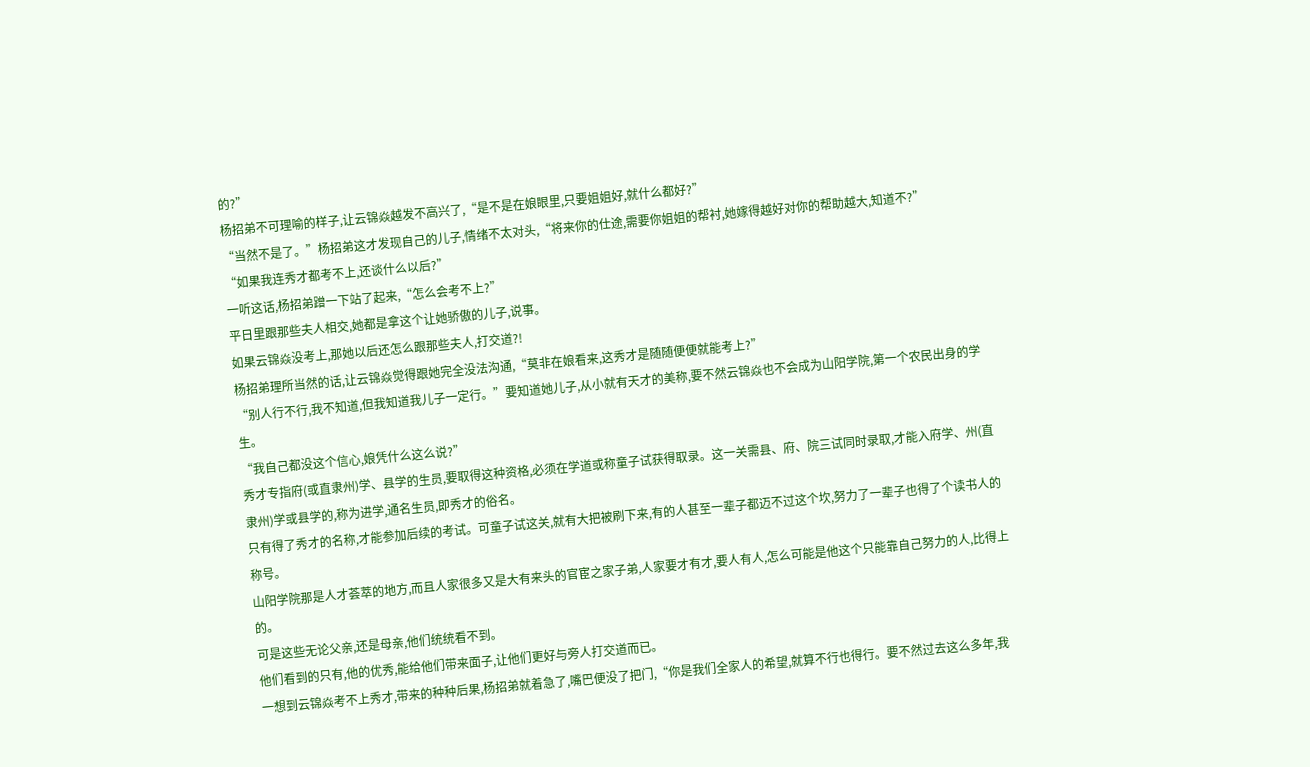的?”
杨招弟不可理喻的样子,让云锦焱越发不高兴了,“是不是在娘眼里,只要姐姐好,就什么都好?”
“当然不是了。”杨招弟这才发现自己的儿子,情绪不太对头,“将来你的仕途,需要你姐姐的帮衬,她嫁得越好对你的帮助越大,知道不?”
“如果我连秀才都考不上,还谈什么以后?”
一听这话,杨招弟蹭一下站了起来,“怎么会考不上?”
平日里跟那些夫人相交,她都是拿这个让她骄傲的儿子,说事。
如果云锦焱没考上,那她以后还怎么跟那些夫人,打交道?!
杨招弟理所当然的话,让云锦焱觉得跟她完全没法沟通,“莫非在娘看来,这秀才是随随便便就能考上?”
“别人行不行,我不知道,但我知道我儿子一定行。”要知道她儿子,从小就有天才的美称,要不然云锦焱也不会成为山阳学院,第一个农民出身的学生。
“我自己都没这个信心,娘凭什么这么说?”
秀才专指府(或直隶州)学、县学的生员,要取得这种资格,必须在学道或称童子试获得取录。这一关需县、府、院三试同时录取,才能入府学、州(直隶州)学或县学的,称为进学,通名生员,即秀才的俗名。
只有得了秀才的名称,才能参加后续的考试。可童子试这关,就有大把被刷下来,有的人甚至一辈子都迈不过这个坎,努力了一辈子也得了个读书人的称号。
山阳学院那是人才荟萃的地方,而且人家很多又是大有来头的官宦之家子弟,人家要才有才,要人有人,怎么可能是他这个只能靠自己努力的人,比得上的。
可是这些无论父亲,还是母亲,他们统统看不到。
他们看到的只有,他的优秀,能给他们带来面子,让他们更好与旁人打交道而已。
一想到云锦焱考不上秀才,带来的种种后果,杨招弟就着急了,嘴巴便没了把门,“你是我们全家人的希望,就算不行也得行。要不然过去这么多年,我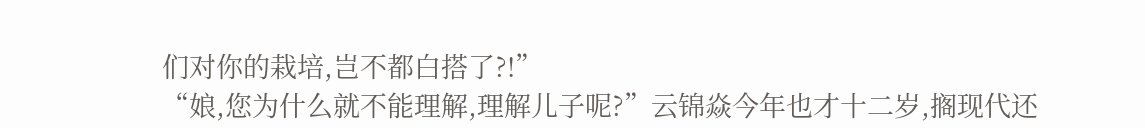们对你的栽培,岂不都白搭了?!”
“娘,您为什么就不能理解,理解儿子呢?”云锦焱今年也才十二岁,搁现代还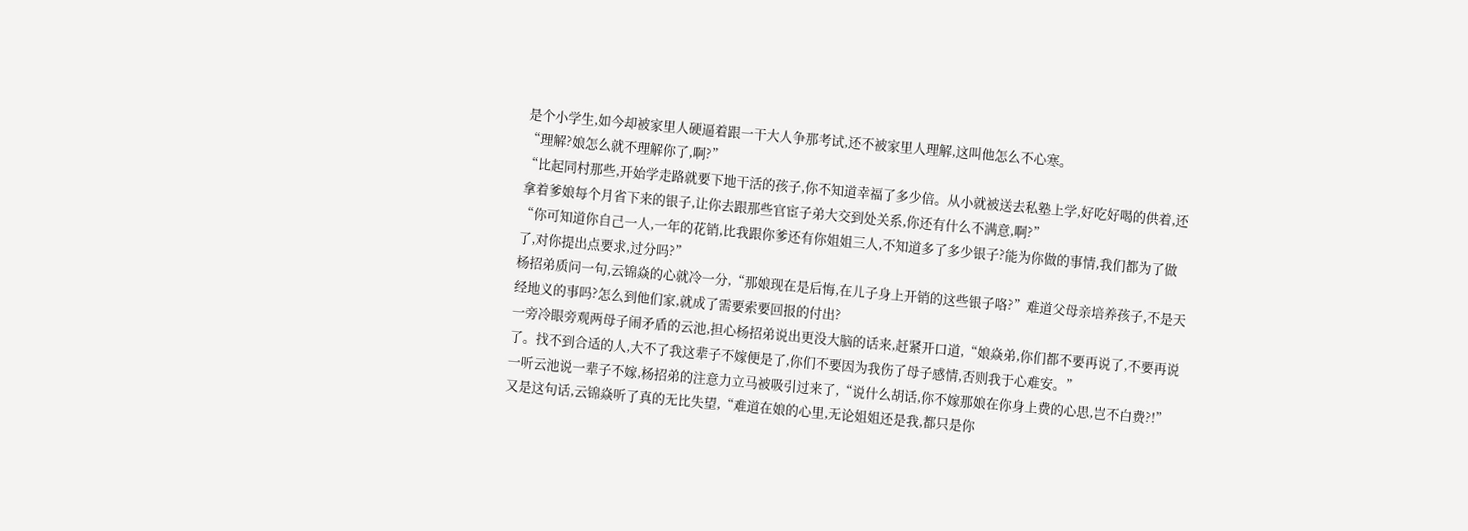是个小学生,如今却被家里人硬逼着跟一干大人争那考试,还不被家里人理解,这叫他怎么不心寒。
“理解?娘怎么就不理解你了,啊?”
“比起同村那些,开始学走路就要下地干活的孩子,你不知道幸福了多少倍。从小就被送去私塾上学,好吃好喝的供着,还拿着爹娘每个月省下来的银子,让你去跟那些官宦子弟大交到处关系,你还有什么不满意,啊?”
“你可知道你自己一人,一年的花销,比我跟你爹还有你姐姐三人,不知道多了多少银子?能为你做的事情,我们都为了做了,对你提出点要求,过分吗?”
杨招弟质问一句,云锦焱的心就冷一分,“那娘现在是后悔,在儿子身上开销的这些银子咯?”难道父母亲培养孩子,不是天经地义的事吗?怎么到他们家,就成了需要索要回报的付出?
一旁冷眼旁观两母子闹矛盾的云池,担心杨招弟说出更没大脑的话来,赶紧开口道,“娘焱弟,你们都不要再说了,不要再说了。找不到合适的人,大不了我这辈子不嫁便是了,你们不要因为我伤了母子感情,否则我于心难安。”
一听云池说一辈子不嫁,杨招弟的注意力立马被吸引过来了,“说什么胡话,你不嫁那娘在你身上费的心思,岂不白费?!”
又是这句话,云锦焱听了真的无比失望,“难道在娘的心里,无论姐姐还是我,都只是你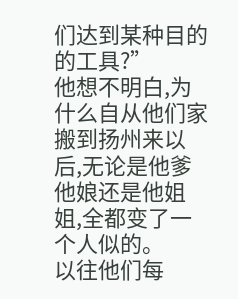们达到某种目的的工具?”
他想不明白,为什么自从他们家搬到扬州来以后,无论是他爹他娘还是他姐姐,全都变了一个人似的。
以往他们每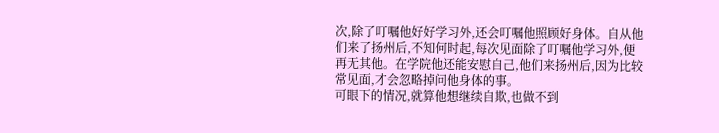次,除了叮嘱他好好学习外,还会叮嘱他照顾好身体。自从他们来了扬州后,不知何时起,每次见面除了叮嘱他学习外,便再无其他。在学院他还能安慰自己,他们来扬州后,因为比较常见面,才会忽略掉问他身体的事。
可眼下的情况,就算他想继续自欺,也做不到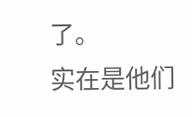了。
实在是他们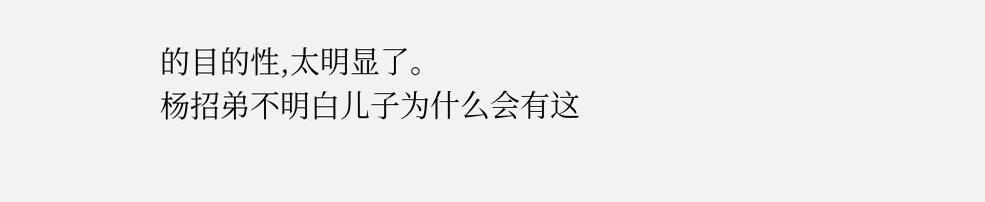的目的性,太明显了。
杨招弟不明白儿子为什么会有这